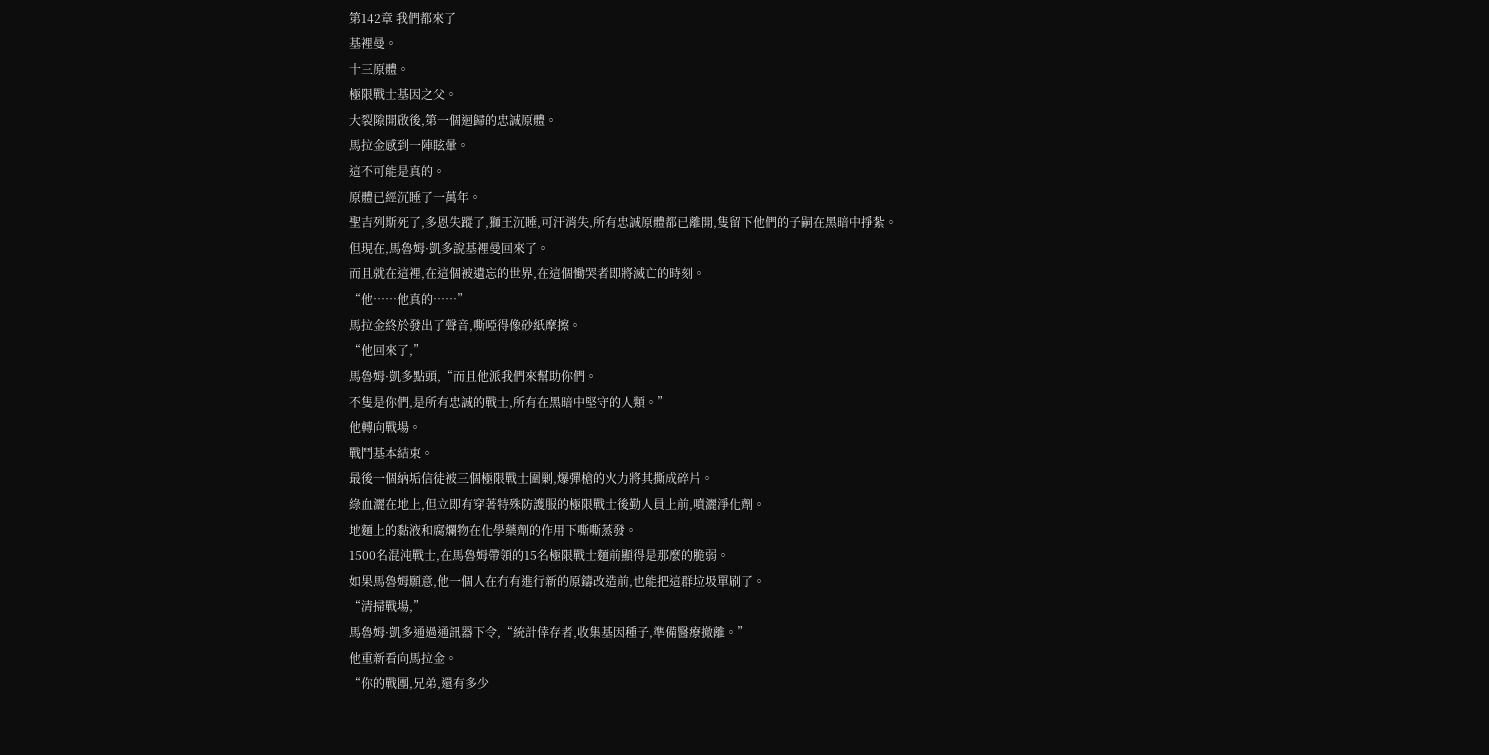第142章 我們都來了
基裡曼。
十三原體。
極限戰士基因之父。
大裂隙開啟後,第一個迴歸的忠誠原體。
馬拉金感到一陣眩暈。
這不可能是真的。
原體已經沉睡了一萬年。
聖吉列斯死了,多恩失蹤了,獅王沉睡,可汗消失,所有忠誠原體都已離開,隻留下他們的子嗣在黑暗中掙紮。
但現在,馬魯姆·凱多說基裡曼回來了。
而且就在這裡,在這個被遺忘的世界,在這個慟哭者即將滅亡的時刻。
“他……他真的……”
馬拉金終於發出了聲音,嘶啞得像砂紙摩擦。
“他回來了,”
馬魯姆·凱多點頭,“而且他派我們來幫助你們。
不隻是你們,是所有忠誠的戰士,所有在黑暗中堅守的人類。”
他轉向戰場。
戰鬥基本結束。
最後一個納垢信徒被三個極限戰士圍剿,爆彈槍的火力將其撕成碎片。
綠血灑在地上,但立即有穿著特殊防護服的極限戰士後勤人員上前,噴灑淨化劑。
地麵上的黏液和腐爛物在化學藥劑的作用下嘶嘶蒸發。
1500名混沌戰士,在馬魯姆帶領的15名極限戰士麵前顯得是那麼的脆弱。
如果馬魯姆願意,他一個人在冇有進行新的原鑄改造前,也能把這群垃圾單刷了。
“清掃戰場,”
馬魯姆·凱多通過通訊器下令,“統計倖存者,收集基因種子,準備醫療撤離。”
他重新看向馬拉金。
“你的戰團,兄弟,還有多少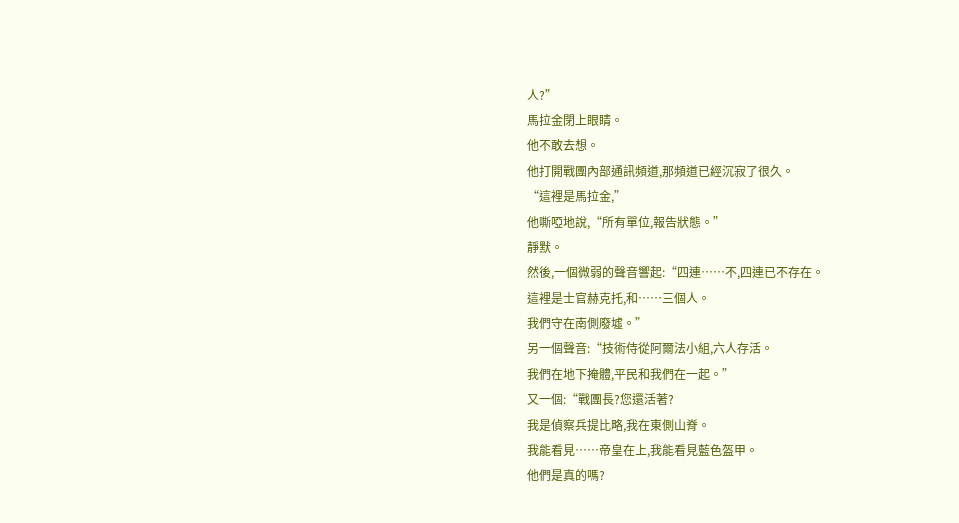人?”
馬拉金閉上眼睛。
他不敢去想。
他打開戰團內部通訊頻道,那頻道已經沉寂了很久。
“這裡是馬拉金,”
他嘶啞地說,“所有單位,報告狀態。”
靜默。
然後,一個微弱的聲音響起:“四連……不,四連已不存在。
這裡是士官赫克托,和……三個人。
我們守在南側廢墟。”
另一個聲音:“技術侍從阿爾法小組,六人存活。
我們在地下掩體,平民和我們在一起。”
又一個:“戰團長?您還活著?
我是偵察兵提比略,我在東側山脊。
我能看見……帝皇在上,我能看見藍色盔甲。
他們是真的嗎?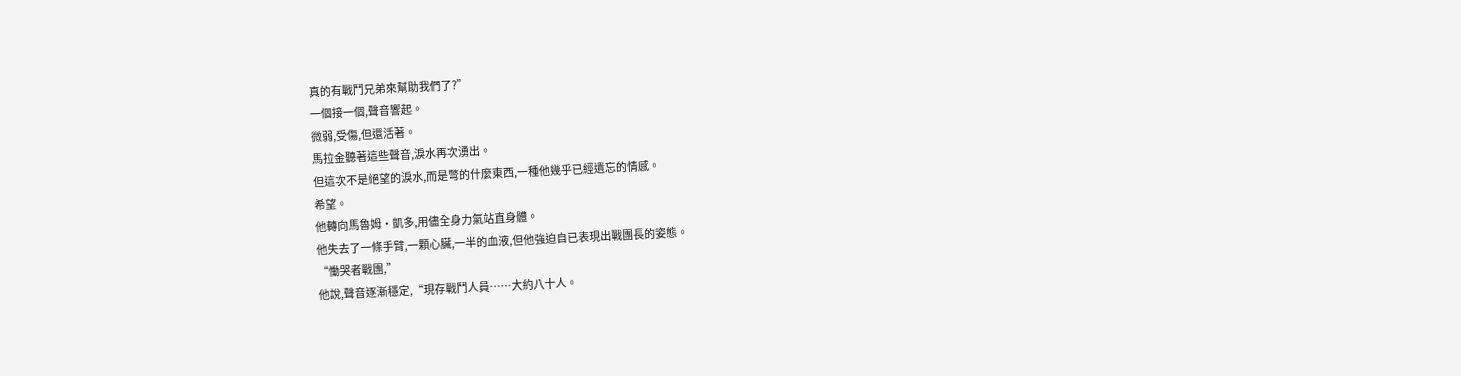真的有戰鬥兄弟來幫助我們了?”
一個接一個,聲音響起。
微弱,受傷,但還活著。
馬拉金聽著這些聲音,淚水再次湧出。
但這次不是絕望的淚水,而是彆的什麼東西,一種他幾乎已經遺忘的情感。
希望。
他轉向馬魯姆·凱多,用儘全身力氣站直身體。
他失去了一條手臂,一顆心臟,一半的血液,但他強迫自已表現出戰團長的姿態。
“慟哭者戰團,”
他說,聲音逐漸穩定,“現存戰鬥人員……大約八十人。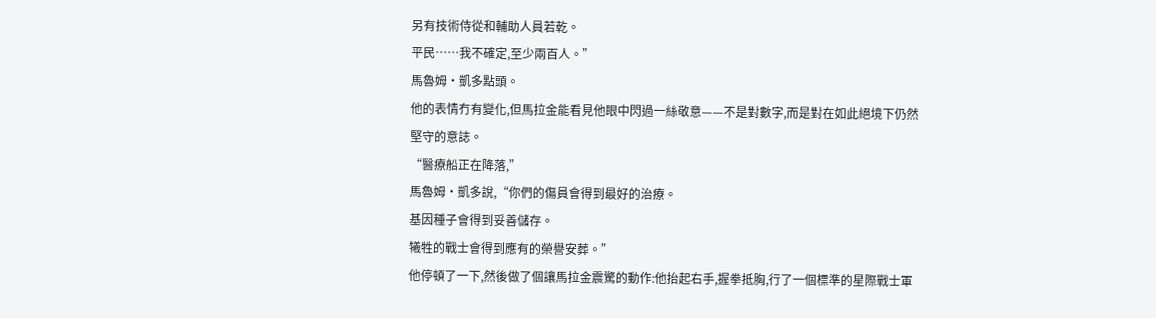另有技術侍從和輔助人員若乾。
平民……我不確定,至少兩百人。”
馬魯姆·凱多點頭。
他的表情冇有變化,但馬拉金能看見他眼中閃過一絲敬意——不是對數字,而是對在如此絕境下仍然堅守的意誌。
“醫療船正在降落,”
馬魯姆·凱多說,“你們的傷員會得到最好的治療。
基因種子會得到妥善儲存。
犧牲的戰士會得到應有的榮譽安葬。”
他停頓了一下,然後做了個讓馬拉金震驚的動作:他抬起右手,握拳抵胸,行了一個標準的星際戰士軍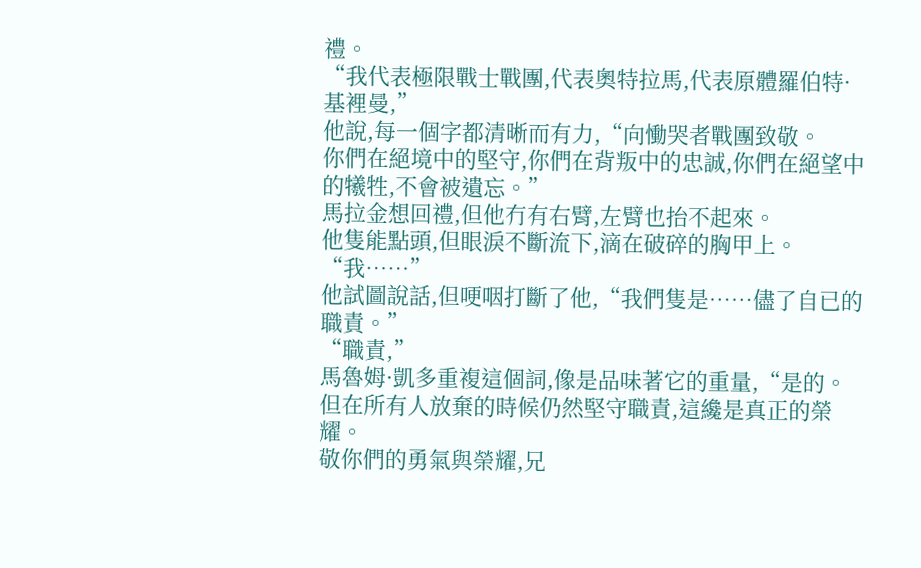禮。
“我代表極限戰士戰團,代表奧特拉馬,代表原體羅伯特·基裡曼,”
他說,每一個字都清晰而有力,“向慟哭者戰團致敬。
你們在絕境中的堅守,你們在背叛中的忠誠,你們在絕望中的犧牲,不會被遺忘。”
馬拉金想回禮,但他冇有右臂,左臂也抬不起來。
他隻能點頭,但眼淚不斷流下,滴在破碎的胸甲上。
“我……”
他試圖說話,但哽咽打斷了他,“我們隻是……儘了自已的職責。”
“職責,”
馬魯姆·凱多重複這個詞,像是品味著它的重量,“是的。
但在所有人放棄的時候仍然堅守職責,這纔是真正的榮耀。
敬你們的勇氣與榮耀,兄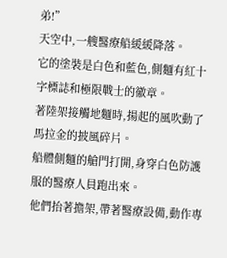弟!”
天空中,一艘醫療船緩緩降落。
它的塗裝是白色和藍色,側麵有紅十字標誌和極限戰士的徽章。
著陸架接觸地麵時,揚起的風吹動了馬拉金的披風碎片。
船體側麵的艙門打開,身穿白色防護服的醫療人員跑出來。
他們抬著擔架,帶著醫療設備,動作專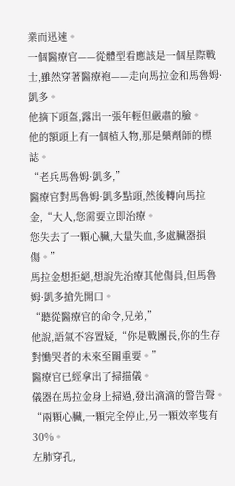業而迅速。
一個醫療官——從體型看應該是一個星際戰士,雖然穿著醫療袍——走向馬拉金和馬魯姆·凱多。
他摘下頭盔,露出一張年輕但嚴肅的臉。
他的額頭上有一個植入物,那是藥劑師的標誌。
“老兵馬魯姆·凱多,”
醫療官對馬魯姆·凱多點頭,然後轉向馬拉金,“大人,您需要立即治療。
您失去了一顆心臟,大量失血,多處臟器損傷。”
馬拉金想拒絕,想說先治療其他傷員,但馬魯姆·凱多搶先開口。
“聽從醫療官的命令,兄弟,”
他說,語氣不容置疑,“你是戰團長,你的生存對慟哭者的未來至關重要。”
醫療官已經拿出了掃描儀。
儀器在馬拉金身上掃過,發出滴滴的警告聲。
“兩顆心臟,一顆完全停止,另一顆效率隻有30%。
左肺穿孔,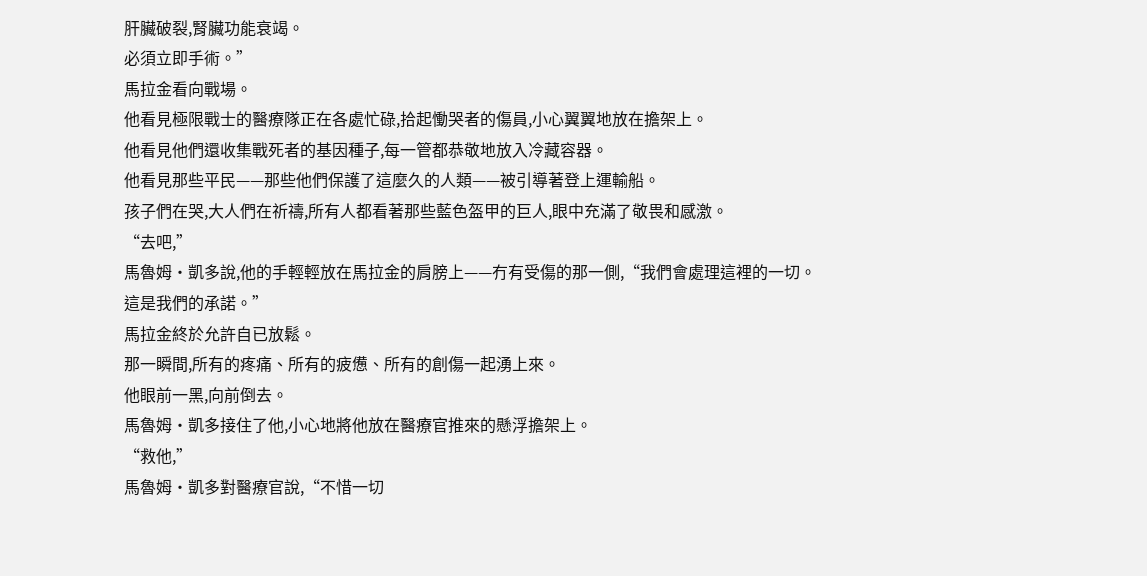肝臟破裂,腎臟功能衰竭。
必須立即手術。”
馬拉金看向戰場。
他看見極限戰士的醫療隊正在各處忙碌,拾起慟哭者的傷員,小心翼翼地放在擔架上。
他看見他們還收集戰死者的基因種子,每一管都恭敬地放入冷藏容器。
他看見那些平民——那些他們保護了這麼久的人類——被引導著登上運輸船。
孩子們在哭,大人們在祈禱,所有人都看著那些藍色盔甲的巨人,眼中充滿了敬畏和感激。
“去吧,”
馬魯姆·凱多說,他的手輕輕放在馬拉金的肩膀上——冇有受傷的那一側,“我們會處理這裡的一切。
這是我們的承諾。”
馬拉金終於允許自已放鬆。
那一瞬間,所有的疼痛、所有的疲憊、所有的創傷一起湧上來。
他眼前一黑,向前倒去。
馬魯姆·凱多接住了他,小心地將他放在醫療官推來的懸浮擔架上。
“救他,”
馬魯姆·凱多對醫療官說,“不惜一切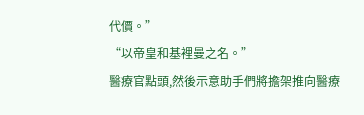代價。”
“以帝皇和基裡曼之名。”
醫療官點頭,然後示意助手們將擔架推向醫療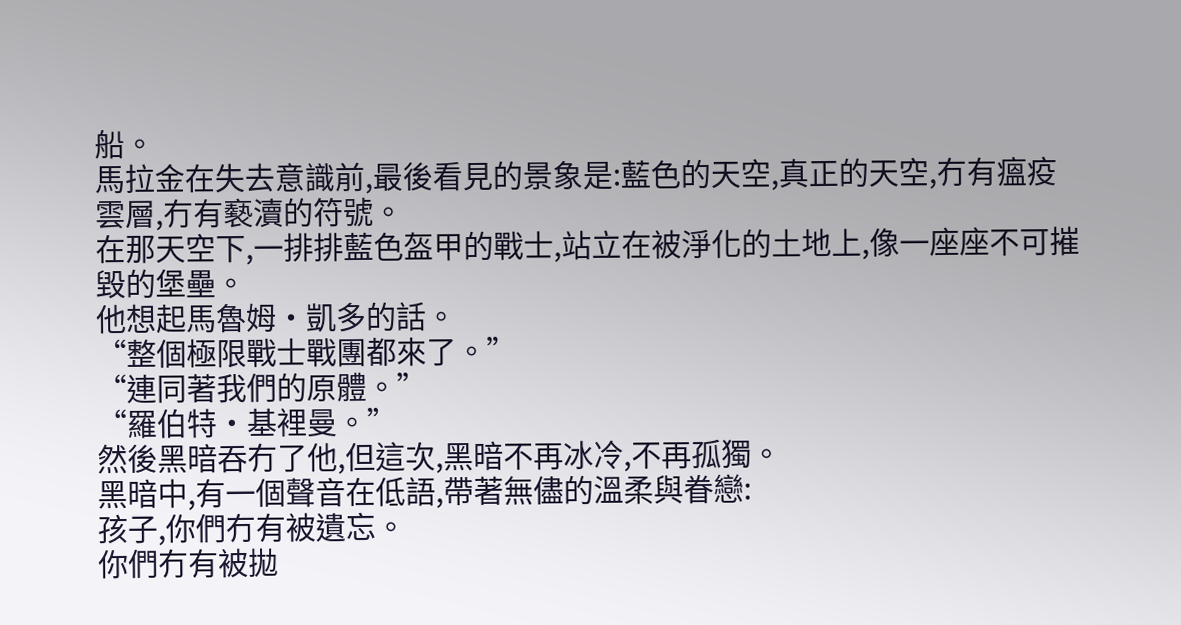船。
馬拉金在失去意識前,最後看見的景象是:藍色的天空,真正的天空,冇有瘟疫雲層,冇有褻瀆的符號。
在那天空下,一排排藍色盔甲的戰士,站立在被淨化的土地上,像一座座不可摧毀的堡壘。
他想起馬魯姆·凱多的話。
“整個極限戰士戰團都來了。”
“連同著我們的原體。”
“羅伯特·基裡曼。”
然後黑暗吞冇了他,但這次,黑暗不再冰冷,不再孤獨。
黑暗中,有一個聲音在低語,帶著無儘的溫柔與眷戀:
孩子,你們冇有被遺忘。
你們冇有被拋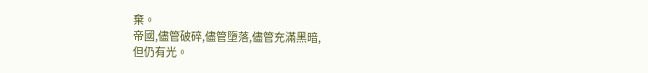棄。
帝國,儘管破碎,儘管墮落,儘管充滿黑暗,
但仍有光。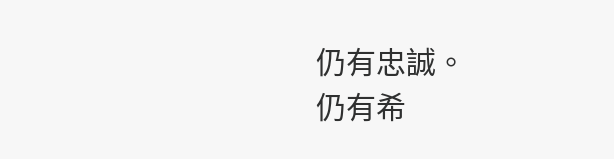仍有忠誠。
仍有希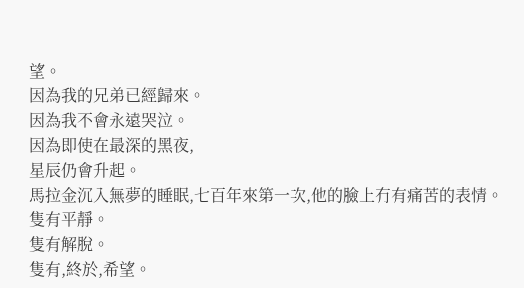望。
因為我的兄弟已經歸來。
因為我不會永遠哭泣。
因為即使在最深的黑夜,
星辰仍會升起。
馬拉金沉入無夢的睡眠,七百年來第一次,他的臉上冇有痛苦的表情。
隻有平靜。
隻有解脫。
隻有,終於,希望。